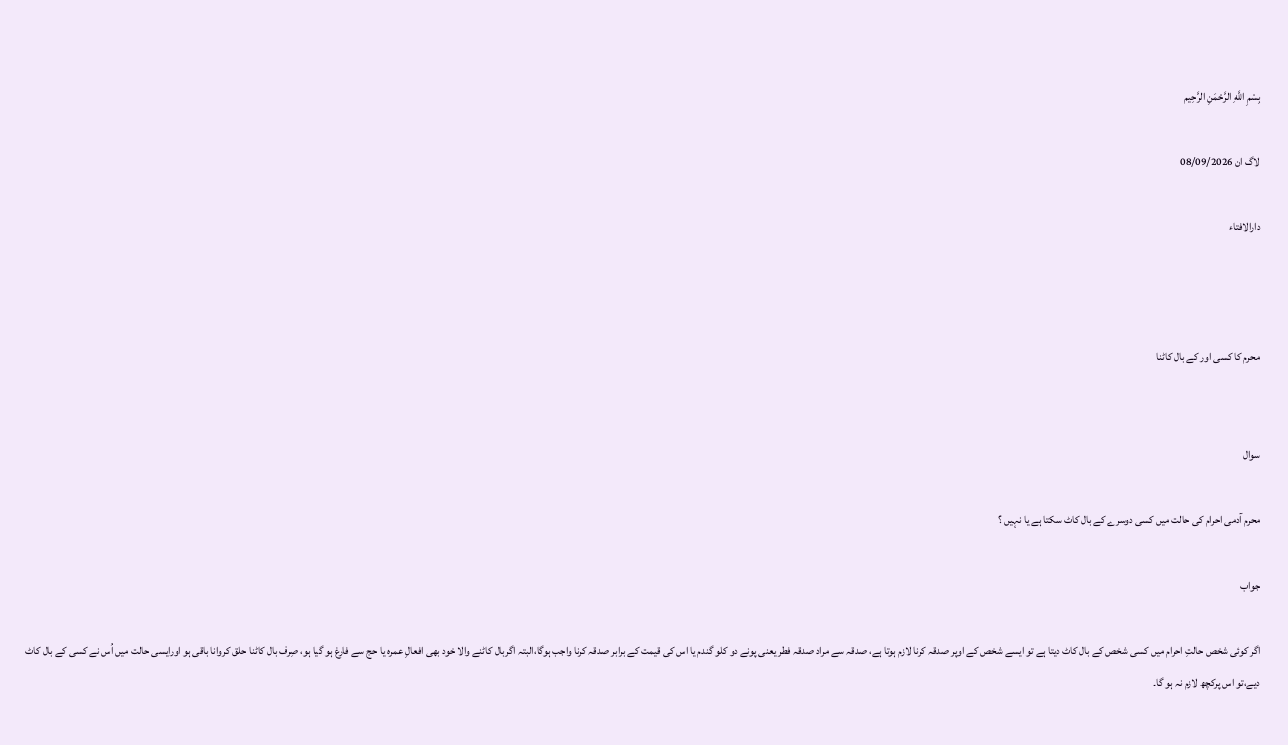بِسْمِ اللَّهِ الرَّحْمَنِ الرَّحِيم

لاگ ان 08/09/2026

دارالافتاء



محرم کا کسی اور کے بال کاٹنا


سوال

محرم آدمی احرام کی حالت میں کسی دوسرے کے بال کاٹ سکتا ہے یا نہیں ؟

جواب

اگر کوئی شخص حالتِ احرام میں کسی شخص کے بال کاٹ دیتا ہے تو ایسے شخص کے اوپر صدقہ کرنا لازم ہوتا ہے، صدقہ سے مراد صدقہ فطر یعنی پونے دو کلو گندم یا اس کی قیمت کے برابر صدقہ کرنا واجب ہوگا،البتہ اگربال کاٹنے والا خود بھی افعالِ عمرہ یا حج سے فارغ ہو گیا ہو، صِرف بال کاٹنا حلق کروانا باقی ہو اورایسی حالت میں اُس نے کسی کے بال کاٹ دیے،تو اس پرکچھ لازم نہ ہو گا۔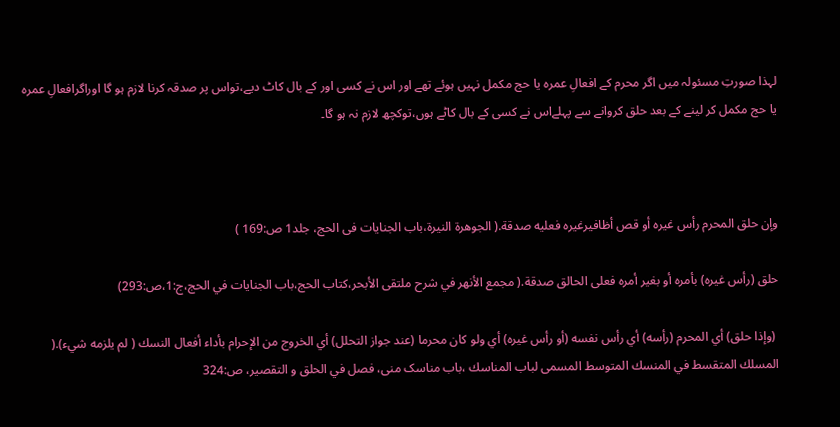لہذا صورتِ مسئولہ میں اگر محرم کے افعالِ عمرہ یا حج مکمل نہیں ہوئے تھے اور اس نے کسی اور کے بال کاٹ دیے،تواس پر صدقہ کرنا لازم ہو گا اوراگرافعالِ عمرہ یا حج مکمل کر لینے کے بعد حلق کروانے سے پہلےاس نے کسی کے بال کاٹے ہوں،توکچھ لازم نہ ہو گا۔



وإن حلق المحرم رأس غيره أو قص أظافيرغيره فعليه صدقة.( الجوهرة النيرة،باب الجنایات فی الحج، جلد1 ص:169 )

حلق (رأس غيره) بأمره أو بغير أمره فعلى الحالق صدقة.( مجمع الأنهر في شرح ملتقى الأبحر،كتاب الحج،باب الجنايات في الحج،ج:1،ص:293)

 (وإذا حلق) أي المحرم (رأسه) أي رأس نفسه (أو رأس غيره) أي ولو كان محرما (عند جواز التحلل) أي الخروج من الإحرام بأداء أفعال النسك ( لم يلزمه شيء).( المسلك المتقسط في المنسك المتوسط المسمى لباب المناسك ،باب مناسک منی، فصل في الحلق و التقصیر، ص:324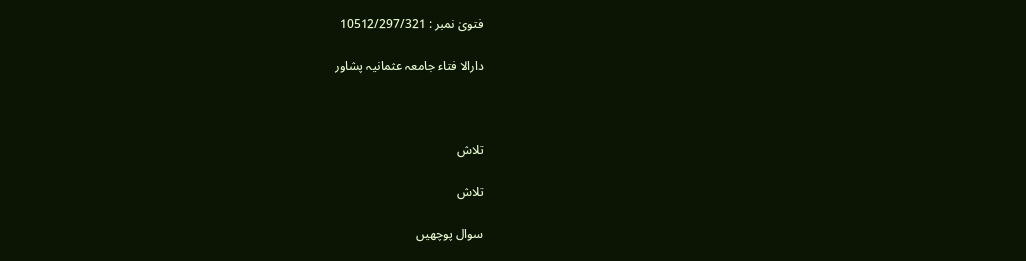فتویٰ نمبر : 10512/297/321

دارالا فتاء جامعہ عثمانیہ پشاور



تلاش

تلاش

سوال پوچھیں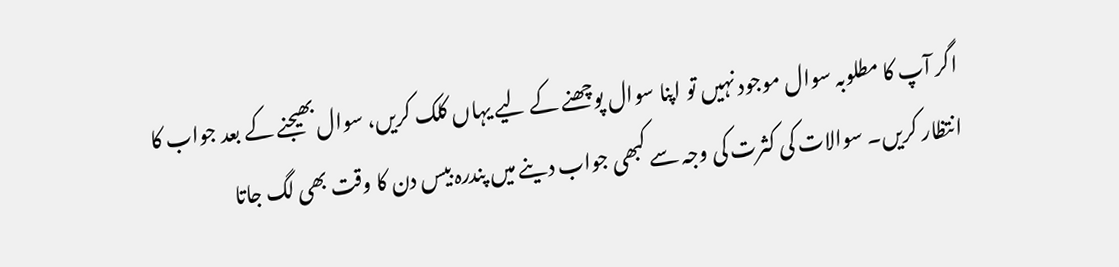اگر آپ کا مطلوبہ سوال موجود نہیں تو اپنا سوال پوچھنے کے لیے یہاں کلک کریں، سوال بھیجنے کے بعد جواب کا انتظار کریں۔ سوالات کی کثرت کی وجہ سے کبھی جواب دینے میں پندرہ بیس دن کا وقت بھی لگ جاتا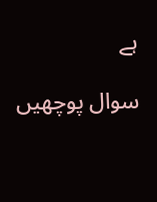ہے

سوال پوچھیں